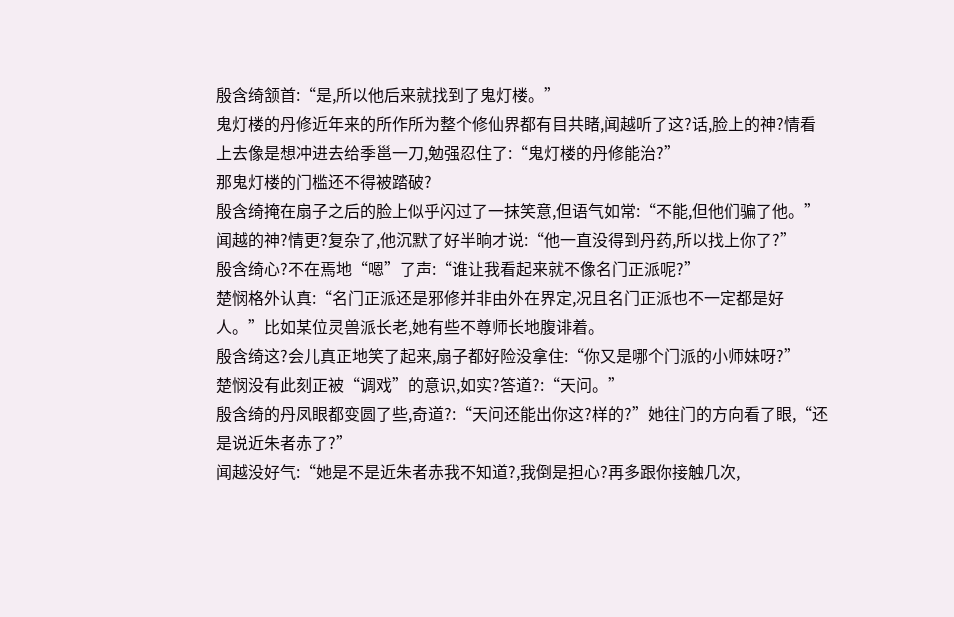殷含绮颔首:“是,所以他后来就找到了鬼灯楼。”
鬼灯楼的丹修近年来的所作所为整个修仙界都有目共睹,闻越听了这?话,脸上的神?情看上去像是想冲进去给季邕一刀,勉强忍住了:“鬼灯楼的丹修能治?”
那鬼灯楼的门槛还不得被踏破?
殷含绮掩在扇子之后的脸上似乎闪过了一抹笑意,但语气如常:“不能,但他们骗了他。”
闻越的神?情更?复杂了,他沉默了好半晌才说:“他一直没得到丹药,所以找上你了?”
殷含绮心?不在焉地“嗯”了声:“谁让我看起来就不像名门正派呢?”
楚悯格外认真:“名门正派还是邪修并非由外在界定,况且名门正派也不一定都是好人。”比如某位灵兽派长老,她有些不尊师长地腹诽着。
殷含绮这?会儿真正地笑了起来,扇子都好险没拿住:“你又是哪个门派的小师妹呀?”
楚悯没有此刻正被“调戏”的意识,如实?答道?:“天问。”
殷含绮的丹凤眼都变圆了些,奇道?:“天问还能出你这?样的?”她往门的方向看了眼,“还是说近朱者赤了?”
闻越没好气:“她是不是近朱者赤我不知道?,我倒是担心?再多跟你接触几次,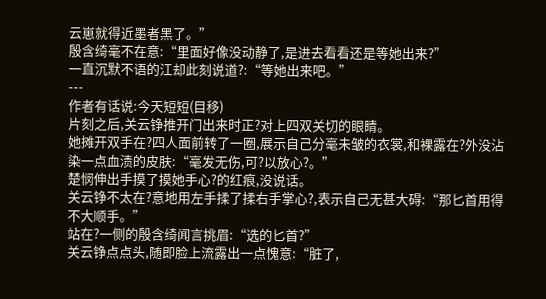云崽就得近墨者黑了。”
殷含绮毫不在意:“里面好像没动静了,是进去看看还是等她出来?”
一直沉默不语的江却此刻说道?:“等她出来吧。”
---
作者有话说:今天短短(目移)
片刻之后,关云铮推开门出来时正?对上四双关切的眼睛。
她摊开双手在?四人面前转了一圈,展示自己分毫未皱的衣裳,和裸露在?外没沾染一点血渍的皮肤:“毫发无伤,可?以放心?。”
楚悯伸出手摸了摸她手心?的红痕,没说话。
关云铮不太在?意地用左手揉了揉右手掌心?,表示自己无甚大碍:“那匕首用得不大顺手。”
站在?一侧的殷含绮闻言挑眉:“选的匕首?”
关云铮点点头,随即脸上流露出一点愧意:“脏了,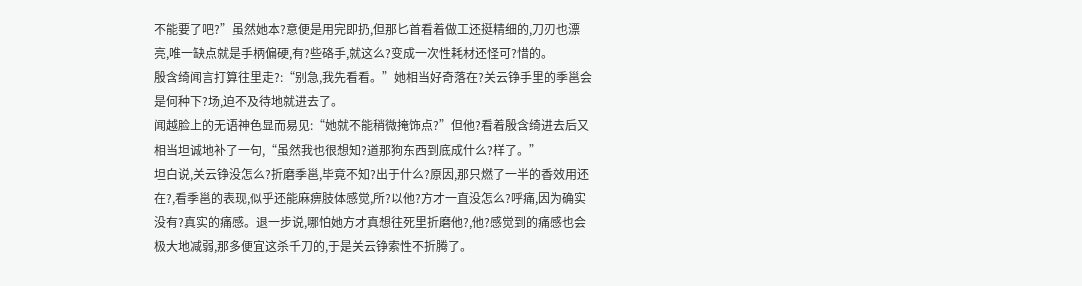不能要了吧?”虽然她本?意便是用完即扔,但那匕首看着做工还挺精细的,刀刃也漂亮,唯一缺点就是手柄偏硬,有?些硌手,就这么?变成一次性耗材还怪可?惜的。
殷含绮闻言打算往里走?:“别急,我先看看。”她相当好奇落在?关云铮手里的季邕会是何种下?场,迫不及待地就进去了。
闻越脸上的无语神色显而易见:“她就不能稍微掩饰点?”但他?看着殷含绮进去后又相当坦诚地补了一句,“虽然我也很想知?道那狗东西到底成什么?样了。”
坦白说,关云铮没怎么?折磨季邕,毕竟不知?出于什么?原因,那只燃了一半的香效用还在?,看季邕的表现,似乎还能麻痹肢体感觉,所?以他?方才一直没怎么?呼痛,因为确实没有?真实的痛感。退一步说,哪怕她方才真想往死里折磨他?,他?感觉到的痛感也会极大地减弱,那多便宜这杀千刀的,于是关云铮索性不折腾了。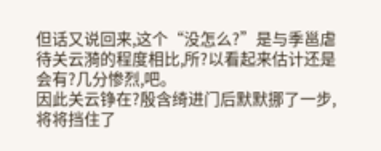但话又说回来,这个“没怎么?”是与季邕虐待关云漪的程度相比,所?以看起来估计还是会有?几分惨烈,吧。
因此关云铮在?殷含绮进门后默默挪了一步,将将挡住了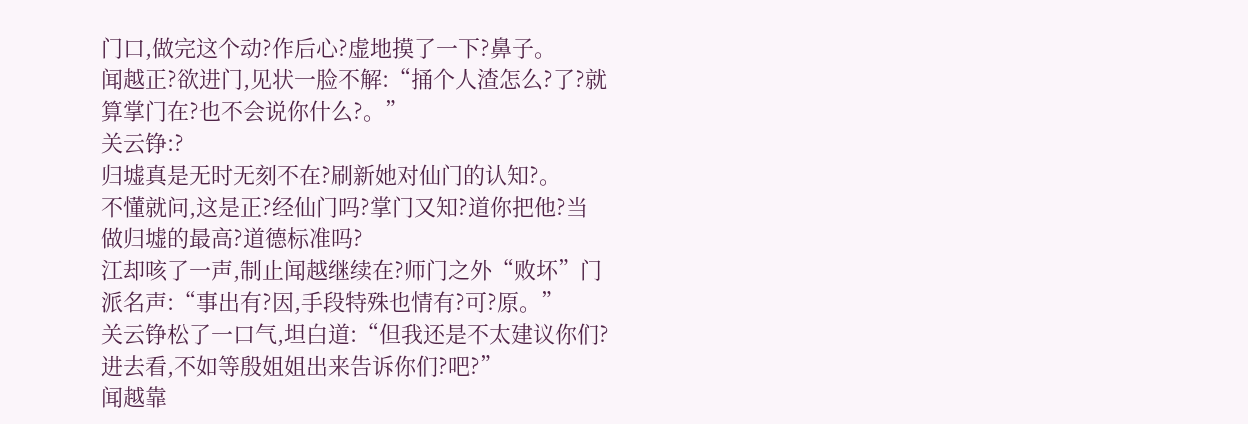门口,做完这个动?作后心?虚地摸了一下?鼻子。
闻越正?欲进门,见状一脸不解:“捅个人渣怎么?了?就算掌门在?也不会说你什么?。”
关云铮:?
归墟真是无时无刻不在?刷新她对仙门的认知?。
不懂就问,这是正?经仙门吗?掌门又知?道你把他?当做归墟的最高?道德标准吗?
江却咳了一声,制止闻越继续在?师门之外“败坏”门派名声:“事出有?因,手段特殊也情有?可?原。”
关云铮松了一口气,坦白道:“但我还是不太建议你们?进去看,不如等殷姐姐出来告诉你们?吧?”
闻越靠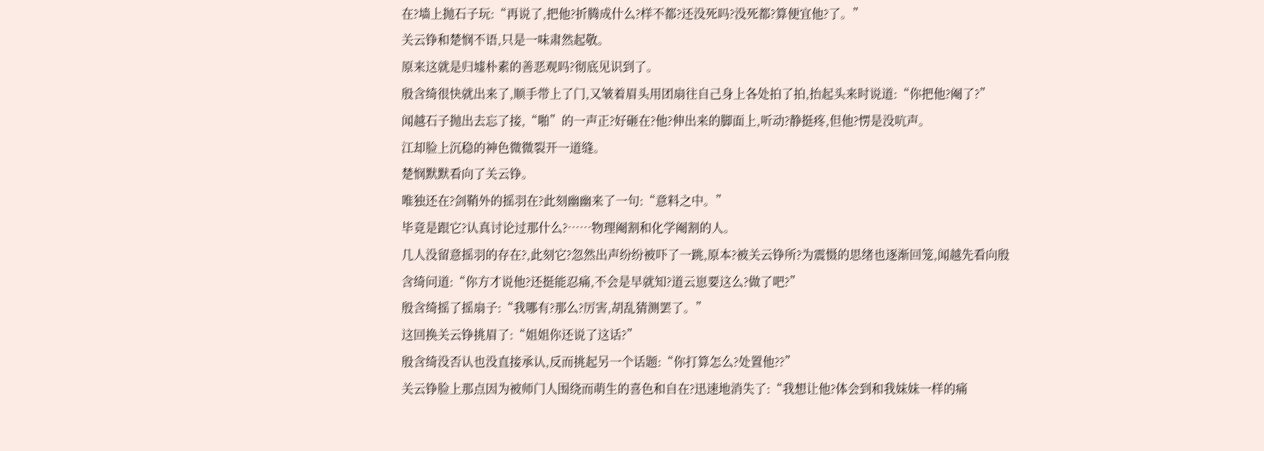在?墙上抛石子玩:“再说了,把他?折腾成什么?样不都?还没死吗?没死都?算便宜他?了。”
关云铮和楚悯不语,只是一味肃然起敬。
原来这就是归墟朴素的善恶观吗?彻底见识到了。
殷含绮很快就出来了,顺手带上了门,又皱着眉头用团扇往自己身上各处拍了拍,抬起头来时说道:“你把他?阉了?”
闻越石子抛出去忘了接,“啪”的一声正?好砸在?他?伸出来的脚面上,听动?静挺疼,但他?愣是没吭声。
江却脸上沉稳的神色微微裂开一道缝。
楚悯默默看向了关云铮。
唯独还在?剑鞘外的摇羽在?此刻幽幽来了一句:“意料之中。”
毕竟是跟它?认真讨论过那什么?……物理阉割和化学阉割的人。
几人没留意摇羽的存在?,此刻它?忽然出声纷纷被吓了一跳,原本?被关云铮所?为震慑的思绪也逐渐回笼,闻越先看向殷含绮问道:“你方才说他?还挺能忍痛,不会是早就知?道云崽要这么?做了吧?”
殷含绮摇了摇扇子:“我哪有?那么?厉害,胡乱猜测罢了。”
这回换关云铮挑眉了:“姐姐你还说了这话?”
殷含绮没否认也没直接承认,反而挑起另一个话题:“你打算怎么?处置他??”
关云铮脸上那点因为被师门人围绕而萌生的喜色和自在?迅速地消失了:“我想让他?体会到和我妹妹一样的痛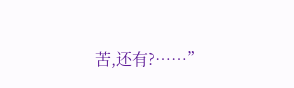苦,还有?……”